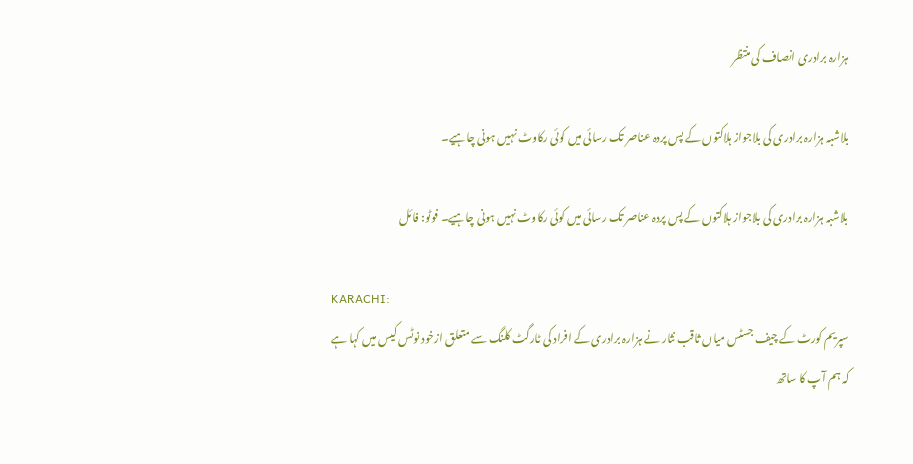ہزارہ برادری انصاف کی منتظر

بلاشبہ ہزارہ برادری کی بلاجواز ہلاکتوں کے پس پردہ عناصر تک رسائی میں کوئی رکاوٹ نہیں ہونی چاہیے۔

بلاشبہ ہزارہ برادری کی بلاجواز ہلاکتوں کے پس پردہ عناصر تک رسائی میں کوئی رکاوٹ نہیں ہونی چاہیے۔ فوٹو: فائل

KARACHI:
سپریم کورٹ کے چیف جسٹس میاں ثاقب نثار نے ہزارہ برادری کے افراد کی ٹارگٹ کلنگ سے متعلق ازخود نوٹس کیس میں کہا ہے کہ ہم آپ کا ساتھ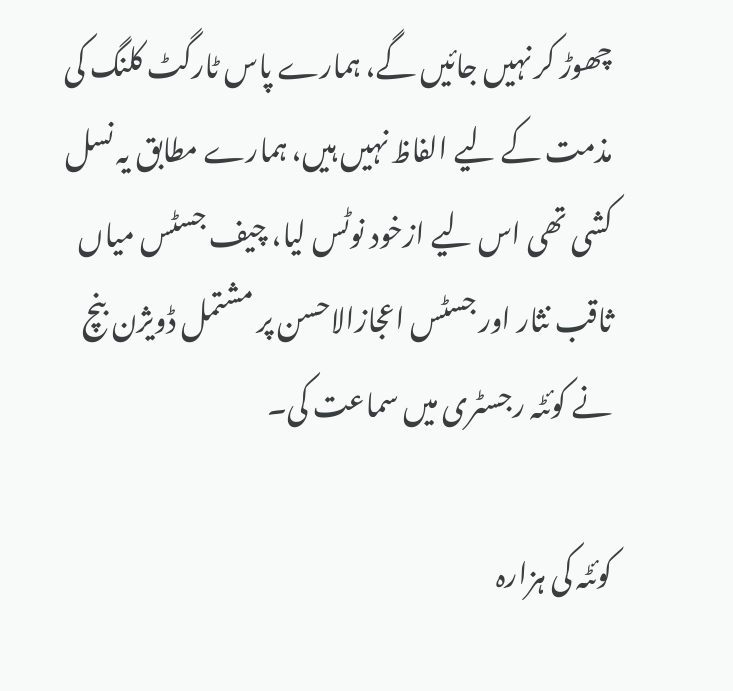چھوڑ کر نہیں جائیں گے، ہمارے پاس ٹارگٹ کلنگ کی مذمت کے لیے الفاظ نہیں ہیں، ہمارے مطابق یہ نسل کشی تھی اس لیے ازخود نوٹس لیا، چیف جسٹس میاں ثاقب نثار اور جسٹس اعجازالاحسن پر مشتمل ڈویژن بنچ نے کوئٹہ رجسٹری میں سماعت کی۔

کوئٹہ کی ہزارہ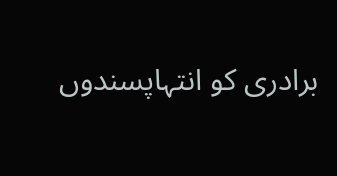برادری کو انتہاپسندوں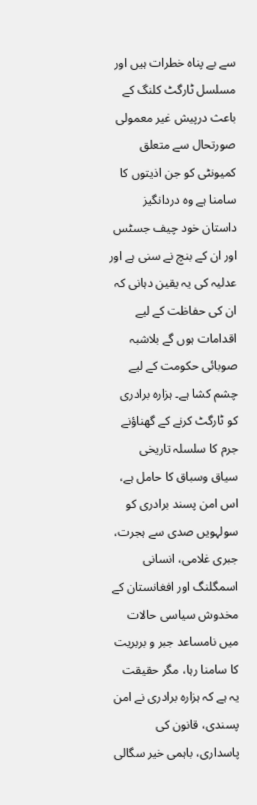سے بے پناہ خطرات ہیں اور مسلسل ٹارگٹ کلنگ کے باعث درپیش غیر معمولی صورتحال سے متعلق کمیونٹی کو جن اذیتوں کا سامنا ہے وہ دردانگیز داستان خود چیف جسٹس اور ان کے بنچ نے سنی ہے اور عدلیہ کی یہ یقین دہانی کہ ان کی حفاظت کے لیے اقدامات ہوں گے بلاشبہ صوبائی حکومت کے لیے چشم کشا ہے۔ ہزارہ برادری کو ٹارگٹ کرنے کے گھناؤنے جرم کا سلسلہ تاریخی سیاق وسباق کا حامل ہے، اس امن پسند برادری کو سولہویں صدی سے ہجرت، جبری غلامی، انسانی اسمگلنگ اور افغانستان کے مخدوش سیاسی حالات میں نامساعد جبر و بربریت کا سامنا رہا، مگر حقیقت یہ ہے کہ ہزارہ برادری نے امن پسندی، قانون کی پاسداری، باہمی خیر سگالی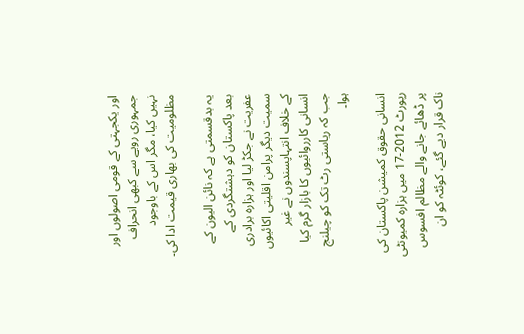اور یکجہتی کے قومی اصولوں اور جمہوری رویے سے کبھی انحراف نہیں کیا، مگر اس کے باوجود مظلومیت کی بھاری قیمت ادا کی۔

یہ بدقسمتی ہے کہ نائن الیون کے بعد پاکستان کو دہشتگردی کے عفریت نے جکڑ لیا اور ہزارہ برادری سمیت دیگر پرامن اقلیتی اکائیوں کے خلاف انتہاپسندوں نے غیر انسانی کارروائیوں کا بازار گرم کیا جب کہ ریاستی رٹ تک کو چیلنج ہوا۔

انسانی حقوق کمیشن پاکستان کی رپورٹ 2012-17 میں ہزارہ کمیونٹی پر ڈھائے جانے والے مظالم افسوس ناک قرار دیے گئے، کوئٹہ کو ان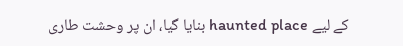کے لیے haunted place بنایا گیا، ان پر وحشت طاری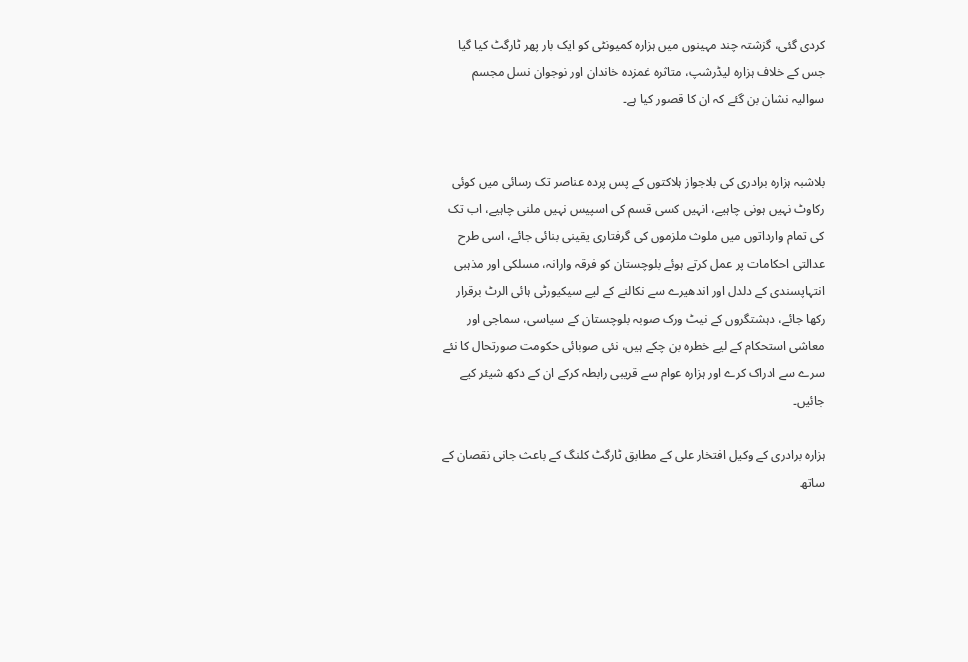کردی گئی، گزشتہ چند مہینوں میں ہزارہ کمیونٹی کو ایک بار پھر ٹارگٹ کیا گیا جس کے خلاف ہزارہ لیڈرشپ، متاثرہ غمزدہ خاندان اور نوجوان نسل مجسم سوالیہ نشان بن گئے کہ ان کا قصور کیا ہے۔


بلاشبہ ہزارہ برادری کی بلاجواز ہلاکتوں کے پس پردہ عناصر تک رسائی میں کوئی رکاوٹ نہیں ہونی چاہیے، انہیں کسی قسم کی اسپیس نہیں ملنی چاہیے، اب تک کی تمام وارداتوں میں ملوث ملزموں کی گرفتاری یقینی بنائی جائے، اسی طرح عدالتی احکامات پر عمل کرتے ہوئے بلوچستان کو فرقہ وارانہ، مسلکی اور مذہبی انتہاپسندی کے دلدل اور اندھیرے سے نکالنے کے لیے سیکیورٹی ہائی الرٹ برقرار رکھا جائے، دہشتگروں کے نیٹ ورک صوبہ بلوچستان کے سیاسی، سماجی اور معاشی استحکام کے لیے خطرہ بن چکے ہیں، نئی صوبائی حکومت صورتحال کا نئے سرے سے ادراک کرے اور ہزارہ عوام سے قریبی رابطہ کرکے ان کے دکھ شیئر کیے جائیں۔

ہزارہ برادری کے وکیل افتخار علی کے مطابق ٹارگٹ کلنگ کے باعث جانی نقصان کے ساتھ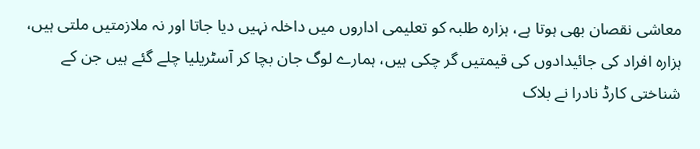معاشی نقصان بھی ہوتا ہے، ہزارہ طلبہ کو تعلیمی اداروں میں داخلہ نہیں دیا جاتا اور نہ ملازمتیں ملتی ہیں، ہزارہ افراد کی جائیدادوں کی قیمتیں گر چکی ہیں، ہمارے لوگ جان بچا کر آسٹریلیا چلے گئے ہیں جن کے شناختی کارڈ نادرا نے بلاک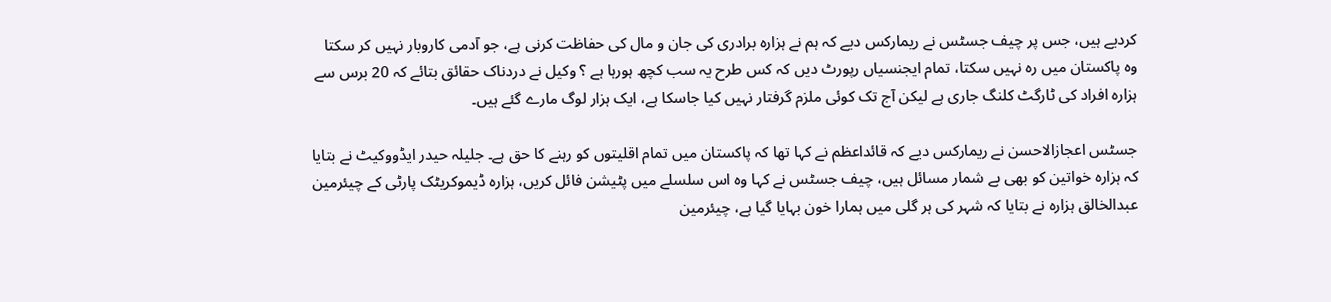کردیے ہیں، جس پر چیف جسٹس نے ریمارکس دیے کہ ہم نے ہزارہ برادری کی جان و مال کی حفاظت کرنی ہے، جو آدمی کاروبار نہیں کر سکتا وہ پاکستان میں رہ نہیں سکتا، تمام ایجنسیاں رپورٹ دیں کہ کس طرح یہ سب کچھ ہورہا ہے ؟ وکیل نے دردناک حقائق بتائے کہ 20 برس سے ہزارہ افراد کی ٹارگٹ کلنگ جاری ہے لیکن آج تک کوئی ملزم گرفتار نہیں کیا جاسکا ہے، ایک ہزار لوگ مارے گئے ہیں۔

جسٹس اعجازالاحسن نے ریمارکس دیے کہ قائداعظم نے کہا تھا کہ پاکستان میں تمام اقلیتوں کو رہنے کا حق ہے۔ جلیلہ حیدر ایڈووکیٹ نے بتایا کہ ہزارہ خواتین کو بھی بے شمار مسائل ہیں، چیف جسٹس نے کہا وہ اس سلسلے میں پٹیشن فائل کریں، ہزارہ ڈیموکریٹک پارٹی کے چیئرمین عبدالخالق ہزارہ نے بتایا کہ شہر کی ہر گلی میں ہمارا خون بہایا گیا ہے، چیئرمین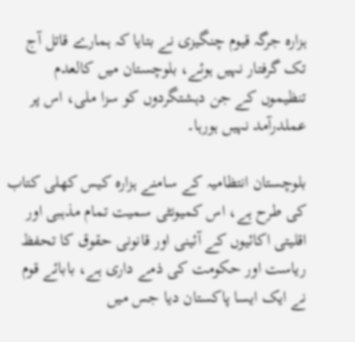ہزارہ جرگہ قیوم چنگیزی نے بتایا کہ ہمارے قاتل آج تک گرفتار نہیں ہوئے، بلوچستان میں کالعدم تنظیموں کے جن دہشتگردوں کو سزا ملی، اس پر عملدرآمد نہیں ہورہا۔

بلوچستان انتظامیہ کے سامنے ہزارہ کیس کھلی کتاب کی طرح ہے، اس کمیونٹی سمیت تمام مذہبی اور اقلیتی اکائیوں کے آئینی اور قانونی حقوق کا تحفظ ریاست اور حکومت کی ذمے داری ہے، بابائے قوم نے ایک ایسا پاکستان دیا جس میں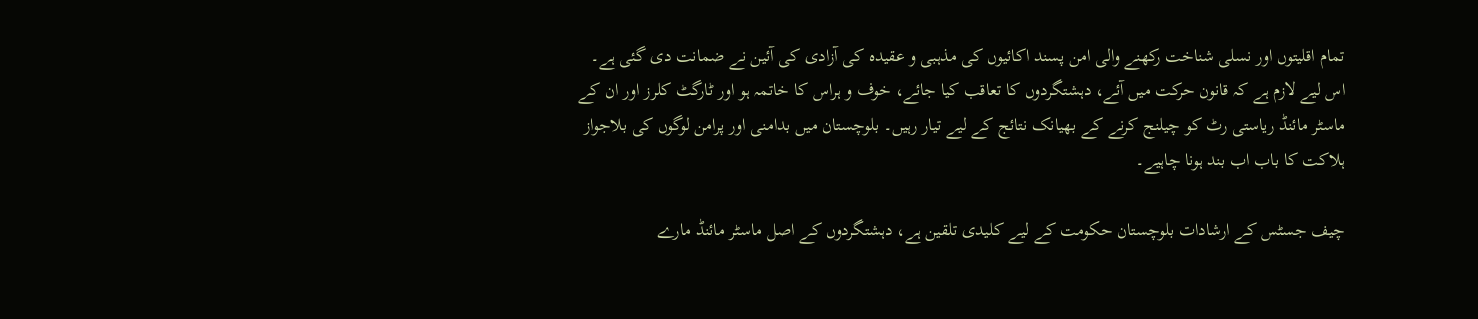تمام اقلیتوں اور نسلی شناخت رکھنے والی امن پسند اکائیوں کی مذہبی و عقیدہ کی آزادی کی آئین نے ضمانت دی گئی ہے۔ اس لیے لازم ہے کہ قانون حرکت میں آئے، دہشتگردوں کا تعاقب کیا جائے، خوف و ہراس کا خاتمہ ہو اور ٹارگٹ کلرز اور ان کے ماسٹر مائنڈ ریاستی رٹ کو چیلنج کرنے کے بھیانک نتائج کے لیے تیار رہیں۔ بلوچستان میں بدامنی اور پرامن لوگوں کی بلاجواز ہلاکت کا باب اب بند ہونا چاہیے۔

چیف جسٹس کے ارشادات بلوچستان حکومت کے لیے کلیدی تلقین ہے، دہشتگردوں کے اصل ماسٹر مائنڈ مارے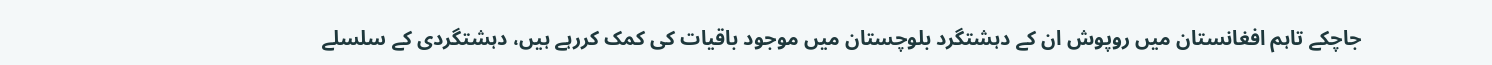جاچکے تاہم افغانستان میں روپوش ان کے دہشتگرد بلوچستان میں موجود باقیات کی کمک کررہے ہیں، دہشتگردی کے سلسلے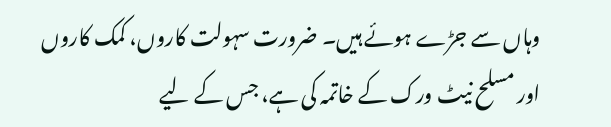وہاں سے جڑے ہوئے ہیں۔ ضرورت سہولت کاروں، کمک کاروں اور مسلح نیٹ ورک کے خاتمہ کی ہے، جس کے لیے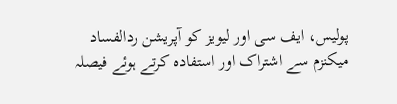پولیس، ایف سی اور لیویز کو آپریشن ردالفساد میکنزم سے اشتراک اور استفادہ کرتے ہوئے فیصلہ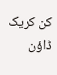کن کریک ڈاؤن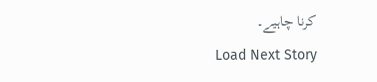کرنا چاہیے۔
Load Next Story